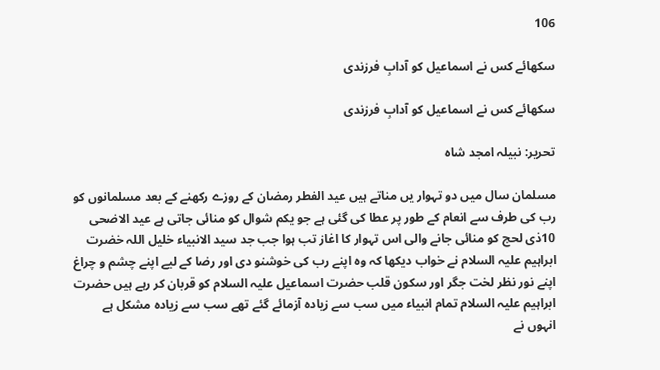106

سکھائے کس نے اسماعیل کو آدابِ فرزندی

سکھائے کس نے اسماعیل کو آدابِ فرزندی

تحریر: نبیلہ امجد شاہ

مسلمان سال میں دو تہوار یں مناتے ہیں عید الفطر رمضان کے روزے رکھنے کے بعد مسلمانوں کو رب کی طرف سے انعام کے طور پر عطا کی گئی ہے جو یکم شوال کو منائی جاتی ہے عید الاضحی 10ذی لحج کو منائی جانے والی اس تہوار کا اغاز تب ہوا جب جد سید الانبیاء خلیل اللہ خضرت ابراہیم علیہ السلام نے خواب دیکھا کہ وہ اپنے رب کی خوشنو دی اور رضا کے لیے اپنے چشم و چراغ اپنے نور نظر لخت جگر اور سکون قلب حضرت اسماعیل علیہ السلام کو قربان کر رہے ہیں حضرت ابراہیم علیہ السلام تمام انبیاء میں سب سے زیادہ آزمائے گئے تھے سب سے زیادہ مشکل ہے انہوں نے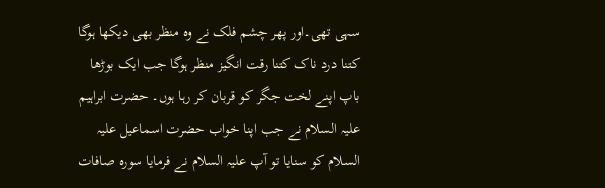سہی تھی۔اور پھر چشم فلک نے وہ منظر بھی دیکھا ہوگا کتنا درد ناک کتنا رقت انگیز منظر ہوگا جب ایک بوڑھا باپ اپنے لخت جگر کو قربان کر رہا ہوں۔ حضرت ابراہیم علیہ السلام نے جب اپنا خواب حضرت اسماعیل علیہ السلام کو سنایا تو آپ علیہ السلام نے فرمایا سورہ صافات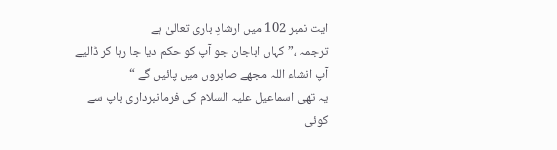ایت نمبر 102 میں ارشادِ باری تعالیٰ ہے
ترجمہ ،”کہاں اباجان جو آپ کو حکم دیا جا رہا کر ڈالیے آپ انشاء اللہ مجھے صابروں میں پائیں گے “
یہ تھی اسماعیل علیہ السلام کی فرمانبرداری باپ سے کوئی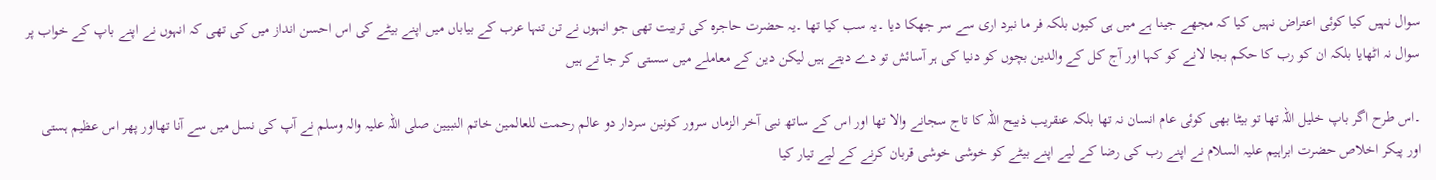سوال نہیں کیا کوئی اعتراض نہیں کیا کہ مجھے جینا ہے میں ہی کیوں بلکہ فر ما نبرد اری سے سر جھکا دیا ۔یہ سب کیا تھا ۔یہ حضرت حاجرہ کی تربیت تھی جو انہوں نے تن تنہا عرب کے بیاباں میں اپنے بیٹے کی اس احسن انداز میں کی تھی کہ انہوں نے اپنے باپ کے خواب پر سوال نہ اٹھایا بلکہ ان کو رب کا حکم بجا لانے کو کہا اور آج کل کے والدین بچوں کو دنیا کی ہر آسائش تو دے دیتے ہیں لیکن دین کے معاملے میں سستی کر جا تے ہیں

۔اس طرح اگر باپ خلیل اللہ تھا تو بیٹا بھی کوئی عام انسان نہ تھا بلکہ عنقریب ذبیح اللہ کا تاج سجانے والا تھا اور اس کے ساتھ نبی آخر الزماں سرور کونین سردار دو عالم رحمت للعالمین خاتم النبیین صلی اللہ علیہ والہ وسلم نے آپ کی نسل میں سے آنا تھااور پھر اس عظیم ہستی اور پیکر اخلاص حضرت ابراہیم علیہ السلام نے اپنے رب کی رضا کے لیے اپنے بیٹے کو خوشی خوشی قربان کرنے کے لیے تیار کیا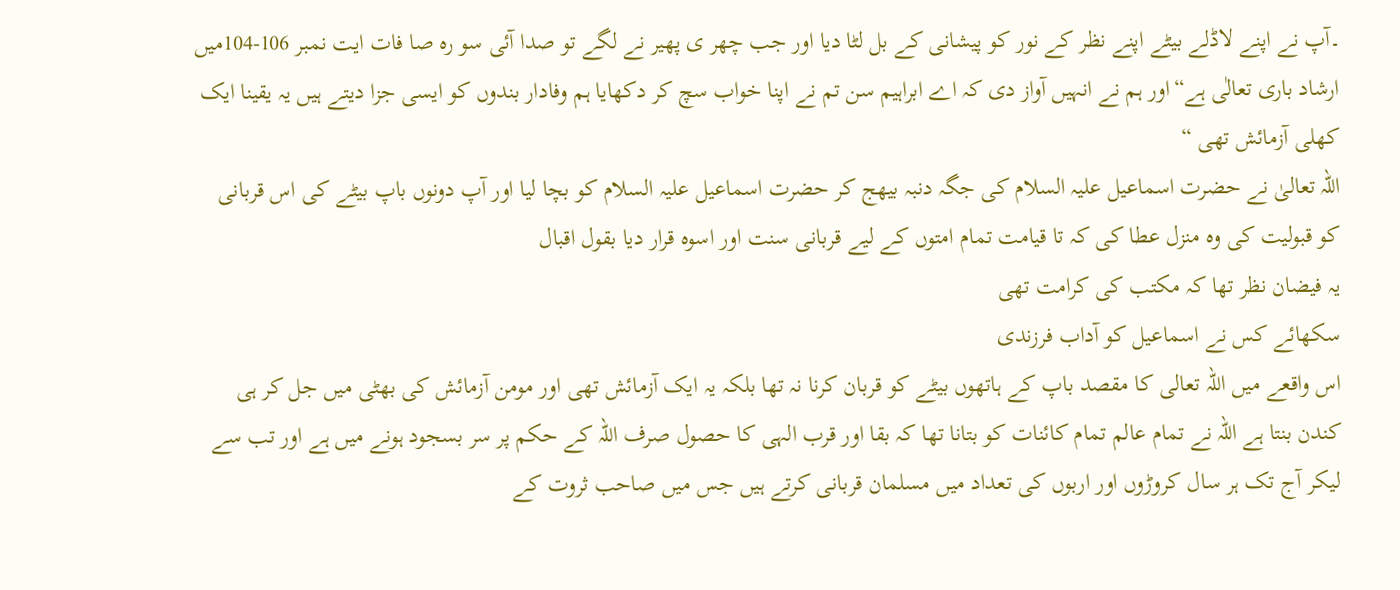۔آپ نے اپنے لاڈلے بیٹے اپنے نظر کے نور کو پیشانی کے بل لٹا دیا اور جب چھر ی پھیر نے لگے تو صدا آئی سو رہ صا فات ایت نمبر 106-104میں ارشاد باری تعالٰی ہے“اور ہم نے انہیں آواز دی کہ اے ابراہیم سن تم نے اپنا خواب سچ کر دکھایا ہم وفادار بندوں کو ایسی جزا دیتے ہیں یہ یقینا ایک کھلی آزمائش تھی “
اللہ تعالیٰ نے حضرت اسماعیل علیہ السلام کی جگہ دنبہ بیھج کر حضرت اسماعیل علیہ السلام کو بچا لیا اور آپ دونوں باپ بیٹے کی اس قربانی کو قبولیت کی وہ منزل عطا کی کہ تا قیامت تمام امتوں کے لیے قربانی سنت اور اسوہ قرار دیا بقول اقبال
یہ فیضان نظر تھا کہ مکتب کی کرامت تھی
سکھائے کس نے اسماعیل کو آداب فرزندی
اس واقعے میں اللہ تعالی کا مقصد باپ کے ہاتھوں بیٹے کو قربان کرنا نہ تھا بلکہ یہ ایک آزمائش تھی اور مومن آزمائش کی بھٹی میں جل کر ہی کندن بنتا ہے اللہ نے تمام عالم تمام کائنات کو بتانا تھا کہ بقا اور قرب الہی کا حصول صرف اللہ کے حکم پر سر بسجود ہونے میں ہے اور تب سے لیکر آج تک ہر سال کروڑوں اور اربوں کی تعداد میں مسلمان قربانی کرتے ہیں جس میں صاحب ثروت کے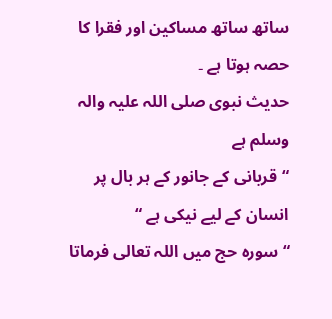ساتھ ساتھ مساکین اور فقرا کا حصہ ہوتا ہے ۔
حدیث نبوی صلی اللہ علیہ والہ وسلم ہے
“قربانی کے جانور کے ہر بال پر انسان کے لیے نیکی ہے “
“سورہ حج میں اللہ تعالی فرماتا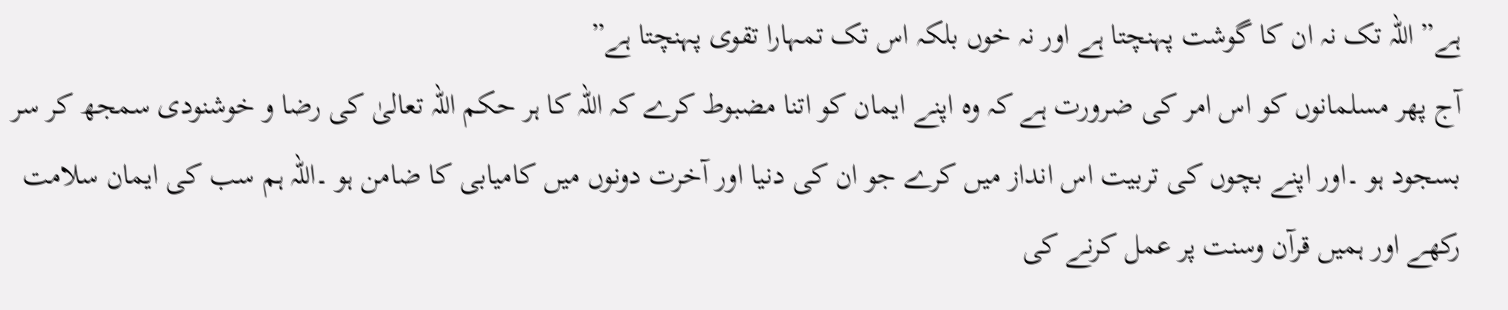ہے” اللہ تک نہ ان کا گوشت پہنچتا ہے اور نہ خوں بلکہ اس تک تمہارا تقوی پہنچتا ہے”
آج پھر مسلمانوں کو اس امر کی ضرورت ہے کہ وہ اپنے ایمان کو اتنا مضبوط کرے کہ اللہ کا ہر حکم اللہ تعالیٰ کی رضا و خوشنودی سمجھ کر سر بسجود ہو ۔اور اپنے بچوں کی تربیت اس انداز میں کرے جو ان کی دنیا اور آخرت دونوں میں کامیابی کا ضامن ہو ۔اللہ ہم سب کی ایمان سلامت رکھے اور ہمیں قرآن وسنت پر عمل کرنے کی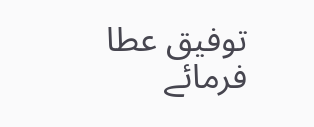توفیق عطا فرمائے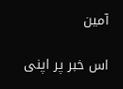آمین

اس خبر پر اپنی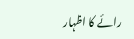رائے کا اظہار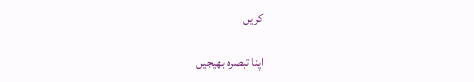کریں

اپنا تبصرہ بھیجیں